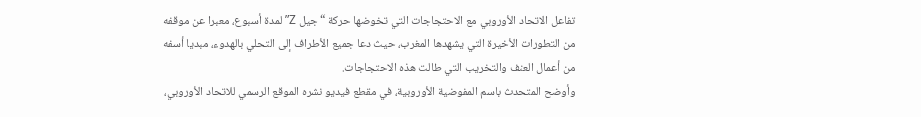تفاعل الاتحاد الأوروبي مع الاحتجاجات التي تخوضها حركة “جيل Z” لمدة أسبوع، معبرا عن موقفه من التطورات الأخيرة التي يشهدها المغرب، حيث دعا جميع الأطراف إلى التحلي بالهدوء، مبديا أسفه من أعمال العنف والتخريب التي طالت هذه الاحتجاجات.
وأوضح المتحدث باسم المفوضية الأوروبية، في مقطع فيديو نشره الموقع الرسمي للاتحاد الأوروبي،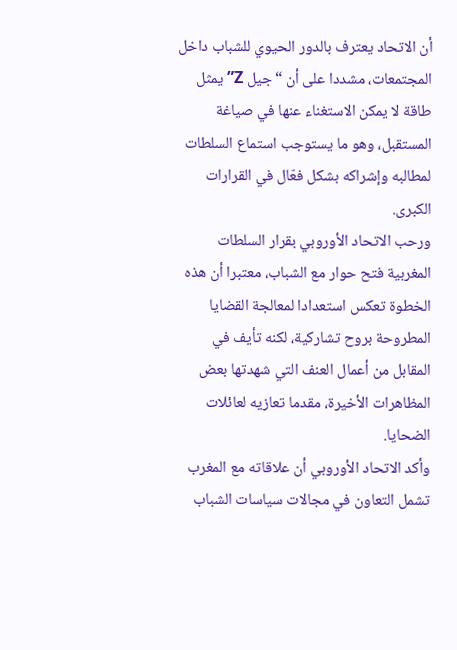أن الاتحاد يعترف بالدور الحيوي للشباب داخل المجتمعات، مشددا على أن “جيل Z” يمثل طاقة لا يمكن الاستغناء عنها في صياغة المستقبل، وهو ما يستوجب استماع السلطات لمطالبه وإشراكه بشكل فعّال في القرارات الكبرى.
ورحب الاتحاد الأوروبي بقرار السلطات المغربية فتح حوار مع الشباب، معتبرا أن هذه الخطوة تعكس استعدادا لمعالجة القضايا المطروحة بروح تشاركية، لكنه تأيف في المقابل من أعمال العنف التي شهدتها بعض المظاهرات الأخيرة، مقدما تعازيه لعائلات الضحايا.
وأكد الاتحاد الأوروبي أن علاقاته مع المغرب تشمل التعاون في مجالات سياسات الشباب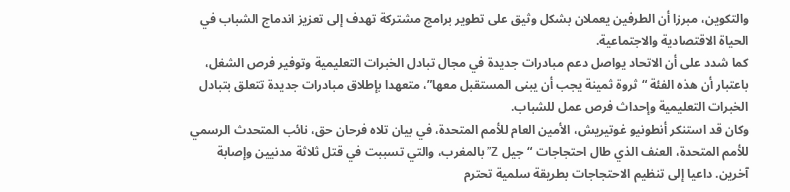والتكوين، مبرزا أن الطرفين يعملان بشكل وثيق على تطوير برامج مشتركة تهدف إلى تعزيز اندماج الشباب في الحياة الاقتصادية والاجتماعية.
كما شدد على أن الاتحاد يواصل دعم مبادرات جديدة في مجال تبادل الخبرات التعليمية وتوفير فرص الشغل، باعتبار أن هذه الفئة “ثروة ثمينة يجب أن يبنى المستقبل معها”، متعهدا بإطلاق مبادرات جديدة تتعلق بتبادل الخبرات التعليمية وإحداث فرص عمل للشباب.
وكان قد استنكر أنطونيو غوتيريش، الأمين العام للأمم المتحدة، في بيان تلاه فرحان حق، نائب المتحدث الرسمي للأمم المتحدة، العنف الذي طال احتجاجات “جيل Z” بالمغرب، والتي تسببت في قتل ثلاثة مدنيين وإصابة آخرين. داعيا إلى تنظيم الاحتجاجات بطريقة سلمية تحترم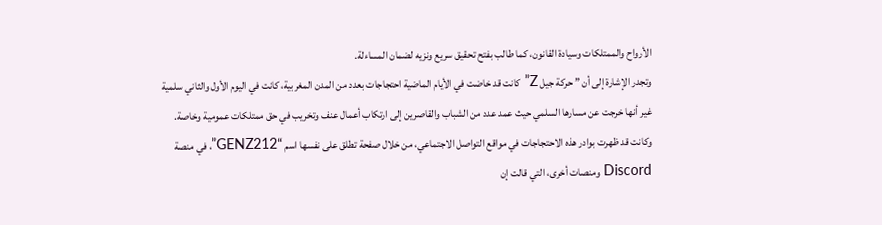الأرواح والممتلكات وسيادة القانون، كما طالب بفتح تحقيق سريع ونزيه لضمان المساءلة.
وتجدر الإشارة إلى أن ” حركة جيل Z” كانت قد خاضت في الأيام الماضية احتجاجات بعدد من المدن المغربية، كانت في اليوم الأول والثاني سلمية غير أنها خرجت عن مسارها السلمي حيث عمد عدد من الشباب والقاصرين إلى ارتكاب أعمال عنف وتخريب في حق ممتلكات عمومية وخاصة.
وكانت قد ظهرت بوادر هذه الاحتجاجات في مواقع التواصل الاجتماعي، من خلال صفحة تطلق على نفسها اسم “GENZ212”، في منصة Discord ومنصات أخرى، التي قالت إن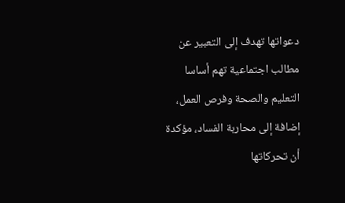دعواتها تهدف إلى التعبير عن مطالب اجتماعية تهم أساسا التعليم والصحة وفرص العمل، إضافة إلى محاربة الفساد، مؤكدة أن تحركاتها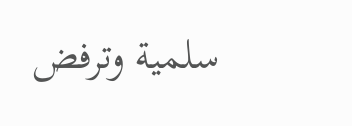سلمية وترفض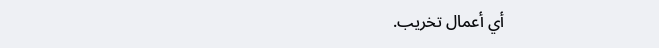أي أعمال تخريب.